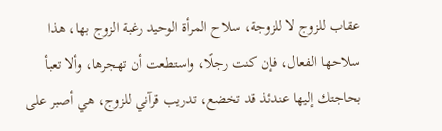عقاب للزوج لا للزوجة، سلاح المرأة الوحيد رغبة الزوج بها، هذا سلاحها الفعال، فإن كنت رجلًا، واستطعت أن تهجرها، وألا تعبأ بحاجتك إليها عندئذ قد تخضع، تدريب قرآني للزوج، هي أصبر على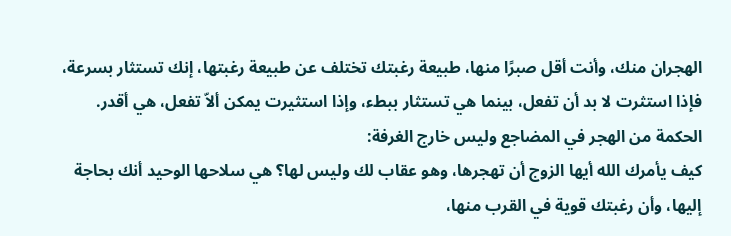الهجران منك، وأنت أقل صبرًا منها، طبيعة رغبتك تختلف عن طبيعة رغبتها، إنك تستثار بسرعة، فإذا استثرت لا بد أن تفعل، بينما هي تستثار ببطء، وإذا استثيرت يمكن ألاّ تفعل، هي أقدر.
الحكمة من الهجر في المضاجع وليس خارج الغرفة:
كيف يأمرك الله أيها الزوج أن تهجرها، وهو عقاب لك وليس لها؟ هي سلاحها الوحيد أنك بحاجة إليها، وأن رغبتك قوية في القرب منها،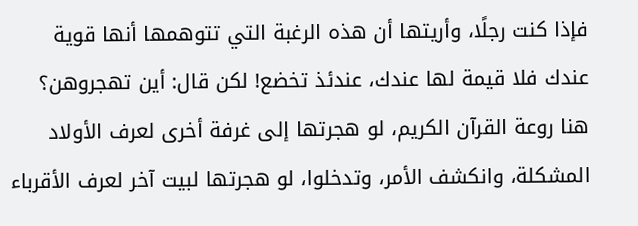فإذا كنت رجلًا، وأريتها أن هذه الرغبة التي تتوهمها أنها قوية عندك فلا قيمة لها عندك، عندئذ تخضع! لكن قال: أين تهجروهن؟ هنا روعة القرآن الكريم، لو هجرتها إلى غرفة أخرى لعرف الأولاد المشكلة، وانكشف الأمر، وتدخلوا، لو هجرتها لبيت آخر لعرف الأقرباء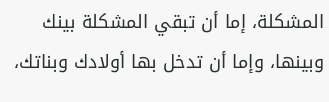المشكلة، إما أن تبقي المشكلة بينك وبينها، وإما أن تدخل بها أولادك وبناتك،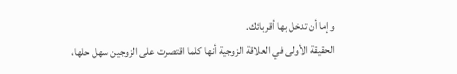وإما أن تدخل بها أقربائك.
الحقيقة الأولى في العلاقة الزوجية أنها كلما اقتصرت على الزوجين سهل حلها،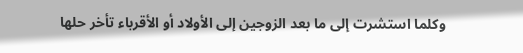وكلما استشرت إلى ما بعد الزوجين إلى الأولاد أو الأقرباء تأخر حلها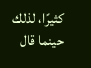كثيرًا، لذلك حينما قال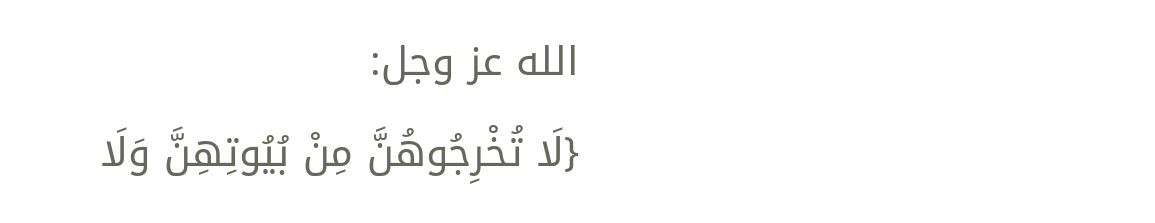الله عز وجل:
{لَا تُخْرِجُوهُنَّ مِنْ بُيُوتِهِنَّ وَلَا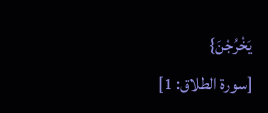يَخْرُجْنَ}
[سورة الطلاق: 1]